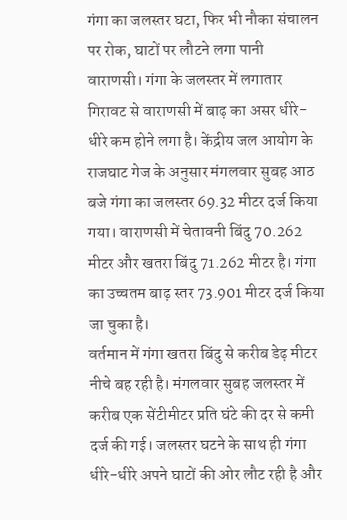गंगा का जलस्तर घटा, फिर भी नौका संचालन पर रोक, घाटों पर लौटने लगा पानी
वाराणसी। गंगा के जलस्तर में लगातार गिरावट से वाराणसी में बाढ़ का असर धीरे-धीरे कम होने लगा है। केंद्रीय जल आयोग के राजघाट गेज के अनुसार मंगलवार सुबह आठ बजे गंगा का जलस्तर 69.32 मीटर दर्ज किया गया। वाराणसी में चेतावनी बिंदु 70.262 मीटर और खतरा बिंदु 71.262 मीटर है। गंगा का उच्चतम बाढ़ स्तर 73.901 मीटर दर्ज किया जा चुका है।
वर्तमान में गंगा खतरा बिंदु से करीब डेढ़ मीटर नीचे बह रही है। मंगलवार सुबह जलस्तर में करीब एक सेंटीमीटर प्रति घंटे की दर से कमी दर्ज की गई। जलस्तर घटने के साथ ही गंगा धीरे-धीरे अपने घाटों की ओर लौट रही है और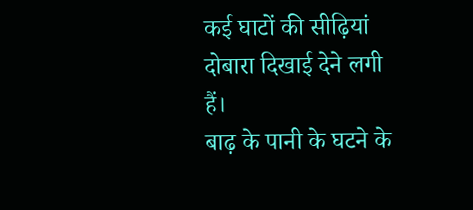कई घाटों की सीढ़ियां दोबारा दिखाई देने लगी हैं।
बाढ़ के पानी के घटने के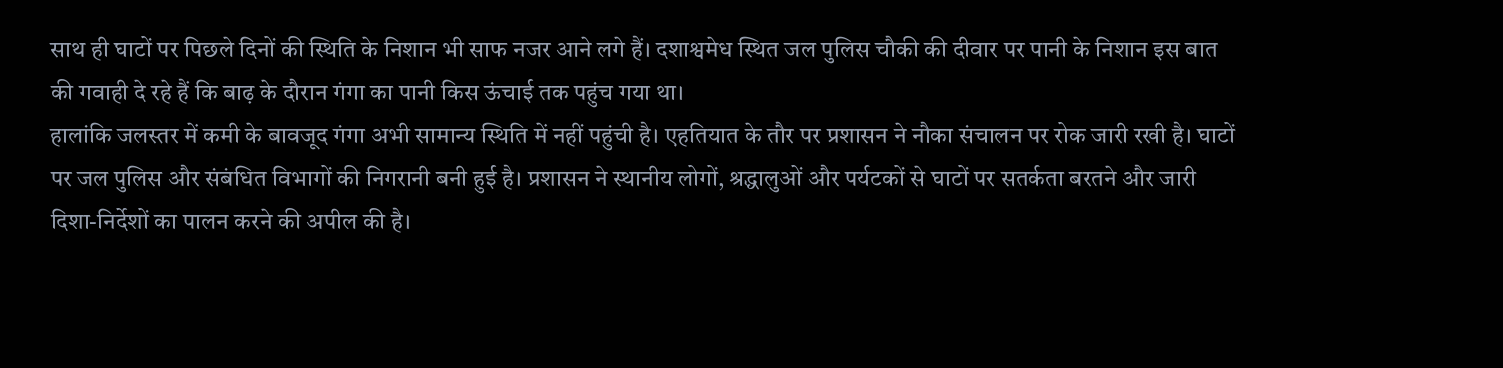साथ ही घाटों पर पिछले दिनों की स्थिति के निशान भी साफ नजर आने लगे हैं। दशाश्वमेध स्थित जल पुलिस चौकी की दीवार पर पानी के निशान इस बात की गवाही दे रहे हैं कि बाढ़ के दौरान गंगा का पानी किस ऊंचाई तक पहुंच गया था।
हालांकि जलस्तर में कमी के बावजूद गंगा अभी सामान्य स्थिति में नहीं पहुंची है। एहतियात के तौर पर प्रशासन ने नौका संचालन पर रोक जारी रखी है। घाटों पर जल पुलिस और संबंधित विभागों की निगरानी बनी हुई है। प्रशासन ने स्थानीय लोगों, श्रद्धालुओं और पर्यटकों से घाटों पर सतर्कता बरतने और जारी दिशा-निर्देशों का पालन करने की अपील की है।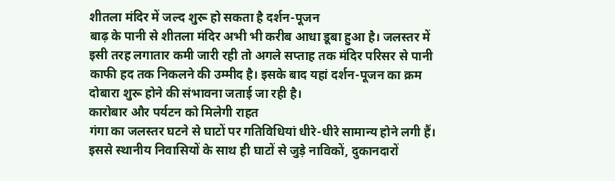शीतला मंदिर में जल्द शुरू हो सकता है दर्शन-पूजन
बाढ़ के पानी से शीतला मंदिर अभी भी करीब आधा डूबा हुआ है। जलस्तर में इसी तरह लगातार कमी जारी रही तो अगले सप्ताह तक मंदिर परिसर से पानी काफी हद तक निकलने की उम्मीद है। इसके बाद यहां दर्शन-पूजन का क्रम दोबारा शुरू होने की संभावना जताई जा रही है।
कारोबार और पर्यटन को मिलेगी राहत
गंगा का जलस्तर घटने से घाटों पर गतिविधियां धीरे-धीरे सामान्य होने लगी हैं। इससे स्थानीय निवासियों के साथ ही घाटों से जुड़े नाविकों, दुकानदारों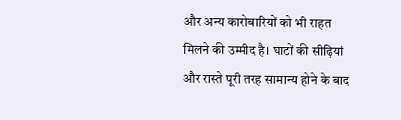और अन्य कारोबारियों को भी राहत मिलने की उम्मीद है। घाटों की सीढ़ियां और रास्ते पूरी तरह सामान्य होने के बाद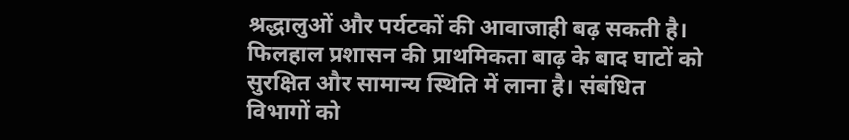श्रद्धालुओं और पर्यटकों की आवाजाही बढ़ सकती है।
फिलहाल प्रशासन की प्राथमिकता बाढ़ के बाद घाटों को सुरक्षित और सामान्य स्थिति में लाना है। संबंधित विभागों को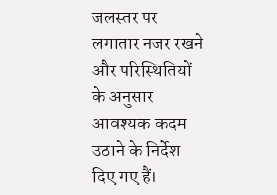जलस्तर पर लगातार नजर रखने और परिस्थितियों के अनुसार आवश्यक कदम उठाने के निर्देश दिए गए हैं।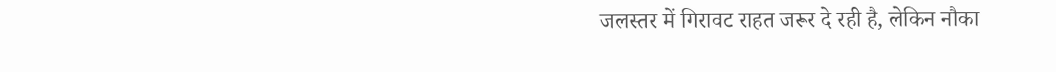जलस्तर में गिरावट राहत जरूर दे रही है, लेकिन नौका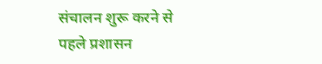संचालन शुरू करने से पहले प्रशासन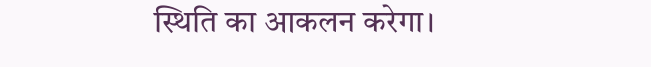स्थिति का आकलन करेगा।